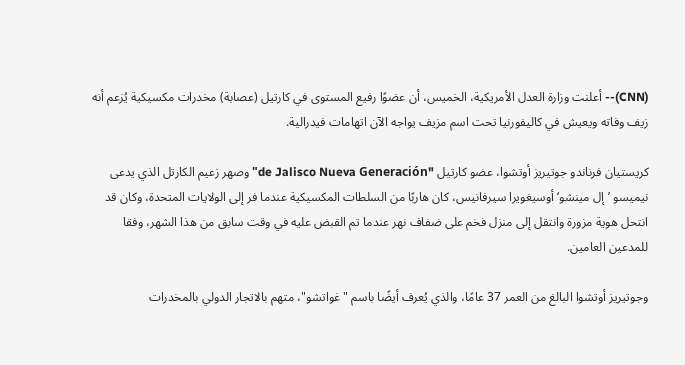(CNN)-- أعلنت وزارة العدل الأمريكية، الخميس، أن عضوًا رفيع المستوى في كارتيل (عصابة) مخدرات مكسيكية يُزعم أنه زيف وفاته ويعيش في كاليفورنيا تحت اسم مزيف يواجه الآن اتهامات فيدرالية.

كريستيان فرناندو جوتيريز أوتشوا، عضو كارتيل "de Jalisco Nueva Generación" وصهر زعيم الكارتل الذي يدعى نيميسو ’إل مينشو‘ أوسيغويرا سيرفانيس، كان هاربًا من السلطات المكسيكية عندما فر إلى الولايات المتحدة، وكان قد انتحل هوية مزورة وانتقل إلى منزل فخم على ضفاف نهر عندما تم القبض عليه في وقت سابق من هذا الشهر، وفقا للمدعين العامين.

وجوتيريز أوتشوا البالغ من العمر 37 عامًا، والذي يُعرف أيضًا باسم "غواتشو"، متهم بالاتجار الدولي بالمخدرات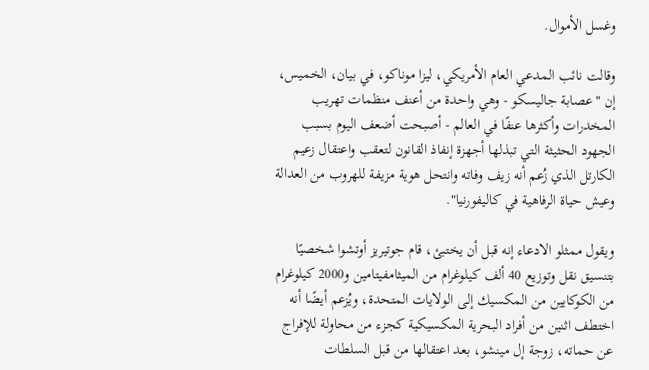وغسل الأموال.

وقالت نائب المدعي العام الأمريكي، ليزا موناكو، في بيان، الخميس، إن "عصابة جاليسكو - وهي واحدة من أعنف منظمات تهريب المخدرات وأكثرها عنفًا في العالم - أصبحت أضعف اليوم بسبب الجهود الحثيثة التي تبذلها أجهزة إنفاذ القانون لتعقب واعتقال زعيم الكارتل الذي زُعم أنه زيف وفاته وانتحل هوية مزيفة للهروب من العدالة وعيش حياة الرفاهية في كاليفورنيا".

ويقول ممثلو الادعاء إنه قبل أن يختبئ، قام جوتيريز أوتشوا شخصيًا بتنسيق نقل وتوزيع 40 ألف كيلوغرام من الميثامفيتامين و2000 كيلوغرام من الكوكايين من المكسيك إلى الولايات المتحدة، ويُزعم أيضًا أنه اختطف اثنين من أفراد البحرية المكسيكية كجزء من محاولة للإفراج عن حماته، زوجة إل مينشو، بعد اعتقالها من قبل السلطات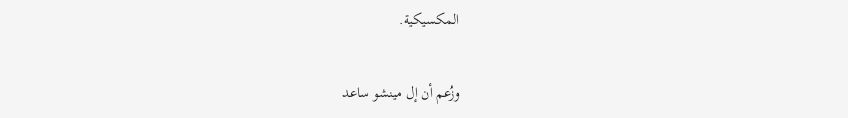المكسيكية.

وزُعم أن إل مينشو ساعد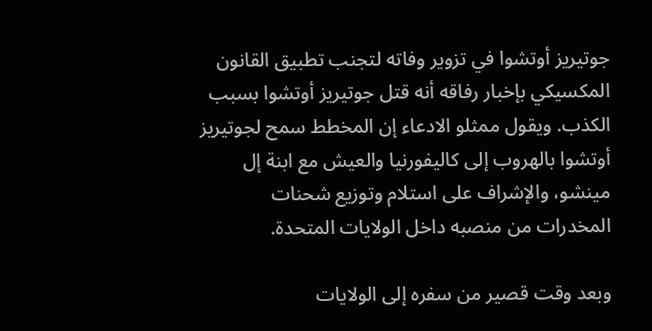جوتيريز أوتشوا في تزوير وفاته لتجنب تطبيق القانون المكسيكي بإخبار رفاقه أنه قتل جوتيريز أوتشوا بسبب الكذب. ويقول ممثلو الادعاء إن المخطط سمح لجوتيريز أوتشوا بالهروب إلى كاليفورنيا والعيش مع ابنة إل مينشو، والإشراف على استلام وتوزيع شحنات المخدرات من منصبه داخل الولايات المتحدة.

وبعد وقت قصير من سفره إلى الولايات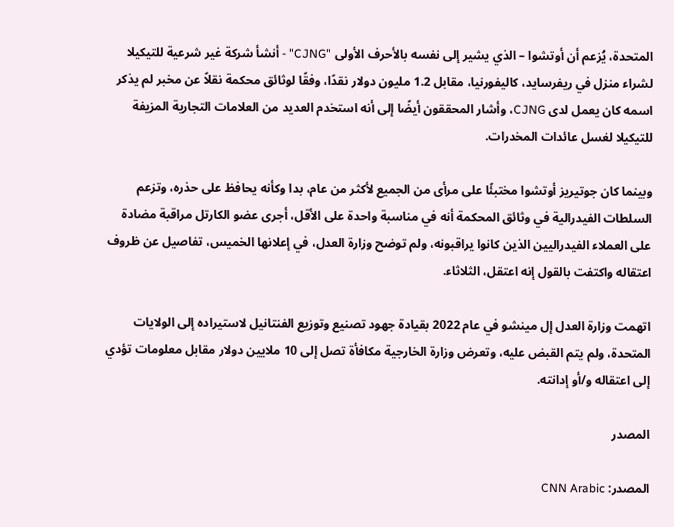المتحدة، يُزعم أن أوتشوا – الذي يشير إلى نفسه بالأحرف الأولى "CJNG" - أنشأ شركة غير شرعية للتيكيلا لشراء منزل في ريفرسايد، كاليفورنيا، مقابل 1.2 مليون دولار نقدًا، وفقًا لوثائق محكمة نقلاً عن مخبر لم يذكر اسمه كان يعمل لدى CJNG، وأشار المحققون أيضًا إلى أنه استخدم العديد من العلامات التجارية المزيفة للتيكيلا لغسل عائدات المخدرات.

وبينما كان جوتيريز أوتشوا مختبئًا على مرأى من الجميع لأكثر من عام، بدا وكأنه يحافظ على حذره، وتزعم السلطات الفيدرالية في وثائق المحكمة أنه في مناسبة واحدة على الأقل، أجرى عضو الكارتل مراقبة مضادة على العملاء الفيدراليين الذين كانوا يراقبونه، ولم توضح وزارة العدل، في إعلانها الخميس، تفاصيل عن ظروف اعتقاله واكتفت بالقول إنه اعتقل، الثلاثاء.

اتهمت وزارة العدل إل مينشو في عام 2022 بقيادة جهود تصنيع وتوزيع الفنتانيل لاستيراده إلى الولايات المتحدة، ولم يتم القبض عليه، وتعرض وزارة الخارجية مكافأة تصل إلى 10 ملايين دولار مقابل معلومات تؤدي إلى اعتقاله و/أو إدانته.

المصدر

المصدر: CNN Arabic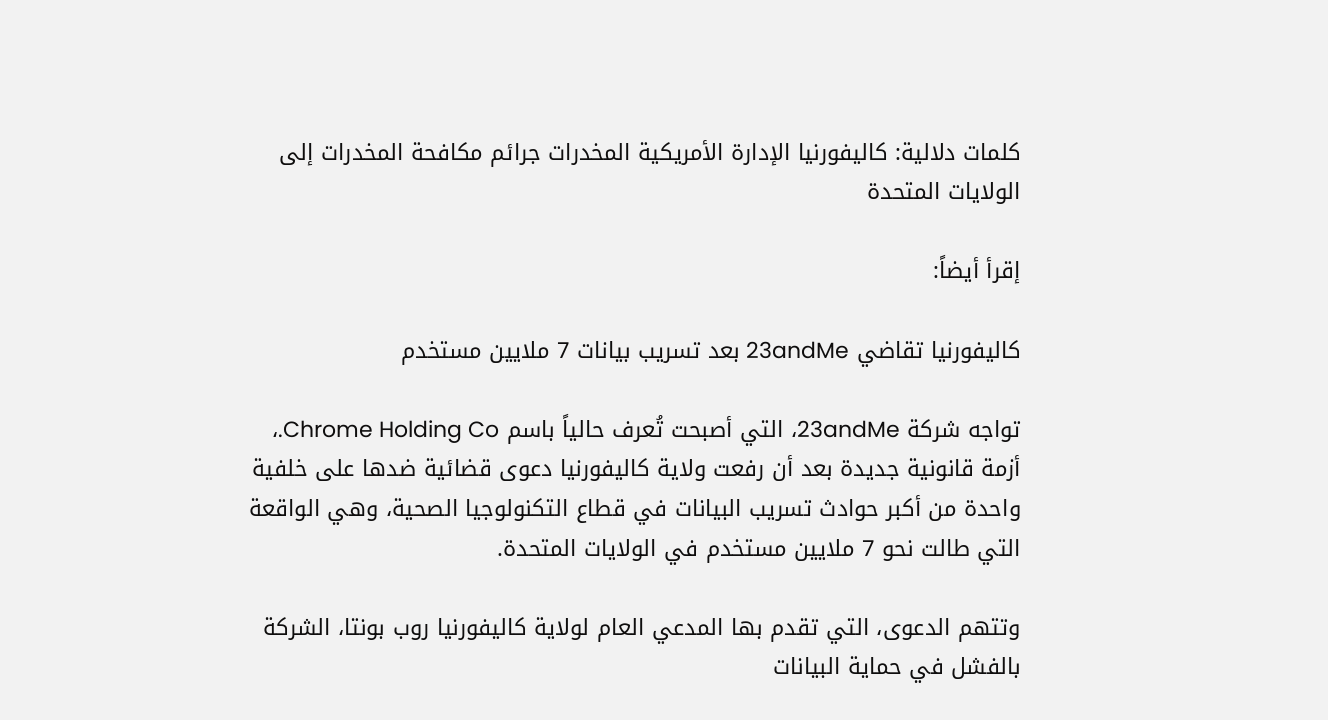كلمات دلالية: كاليفورنيا الإدارة الأمريكية المخدرات جرائم مكافحة المخدرات إلى الولایات المتحدة

إقرأ أيضاً:

كاليفورنيا تقاضي 23andMe بعد تسريب بيانات 7 ملايين مستخدم

تواجه شركة 23andMe، التي أصبحت تُعرف حالياً باسم Chrome Holding Co.، أزمة قانونية جديدة بعد أن رفعت ولاية كاليفورنيا دعوى قضائية ضدها على خلفية واحدة من أكبر حوادث تسريب البيانات في قطاع التكنولوجيا الصحية، وهي الواقعة التي طالت نحو 7 ملايين مستخدم في الولايات المتحدة.

وتتهم الدعوى، التي تقدم بها المدعي العام لولاية كاليفورنيا روب بونتا، الشركة بالفشل في حماية البيانات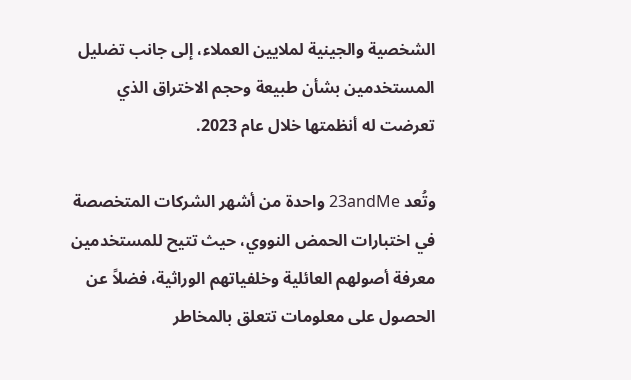الشخصية والجينية لملايين العملاء، إلى جانب تضليل المستخدمين بشأن طبيعة وحجم الاختراق الذي تعرضت له أنظمتها خلال عام 2023.

وتُعد 23andMe واحدة من أشهر الشركات المتخصصة في اختبارات الحمض النووي، حيث تتيح للمستخدمين معرفة أصولهم العائلية وخلفياتهم الوراثية، فضلاً عن الحصول على معلومات تتعلق بالمخاطر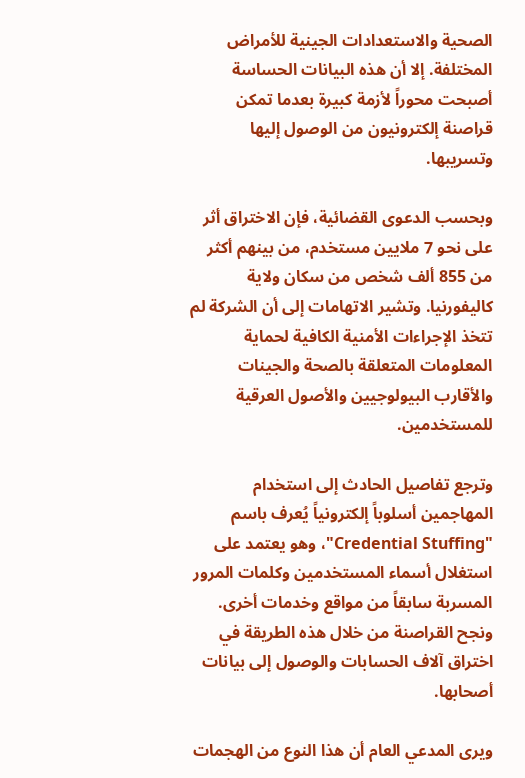الصحية والاستعدادات الجينية للأمراض المختلفة. إلا أن هذه البيانات الحساسة أصبحت محوراً لأزمة كبيرة بعدما تمكن قراصنة إلكترونيون من الوصول إليها وتسريبها.

وبحسب الدعوى القضائية، فإن الاختراق أثر على نحو 7 ملايين مستخدم، من بينهم أكثر من 855 ألف شخص من سكان ولاية كاليفورنيا. وتشير الاتهامات إلى أن الشركة لم تتخذ الإجراءات الأمنية الكافية لحماية المعلومات المتعلقة بالصحة والجينات والأقارب البيولوجيين والأصول العرقية للمستخدمين.

وترجع تفاصيل الحادث إلى استخدام المهاجمين أسلوباً إلكترونياً يُعرف باسم "Credential Stuffing"، وهو يعتمد على استغلال أسماء المستخدمين وكلمات المرور المسربة سابقاً من مواقع وخدمات أخرى. ونجح القراصنة من خلال هذه الطريقة في اختراق آلاف الحسابات والوصول إلى بيانات أصحابها.

ويرى المدعي العام أن هذا النوع من الهجمات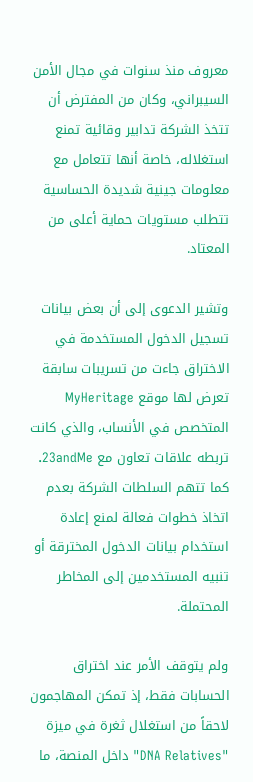معروف منذ سنوات في مجال الأمن السيبراني، وكان من المفترض أن تتخذ الشركة تدابير وقائية تمنع استغلاله، خاصة أنها تتعامل مع معلومات جينية شديدة الحساسية تتطلب مستويات حماية أعلى من المعتاد.

وتشير الدعوى إلى أن بعض بيانات تسجيل الدخول المستخدمة في الاختراق جاءت من تسريبات سابقة تعرض لها موقع MyHeritage المتخصص في الأنساب، والذي كانت تربطه علاقات تعاون مع 23andMe. كما تتهم السلطات الشركة بعدم اتخاذ خطوات فعالة لمنع إعادة استخدام بيانات الدخول المخترقة أو تنبيه المستخدمين إلى المخاطر المحتملة.

ولم يتوقف الأمر عند اختراق الحسابات فقط، إذ تمكن المهاجمون لاحقاً من استغلال ثغرة في ميزة "DNA Relatives" داخل المنصة، ما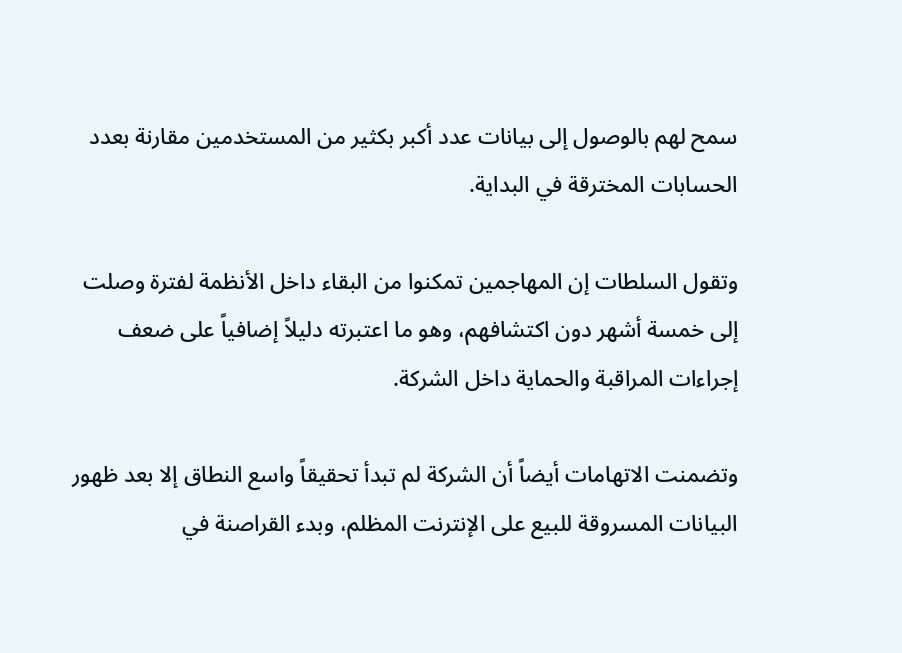سمح لهم بالوصول إلى بيانات عدد أكبر بكثير من المستخدمين مقارنة بعدد الحسابات المخترقة في البداية.

وتقول السلطات إن المهاجمين تمكنوا من البقاء داخل الأنظمة لفترة وصلت إلى خمسة أشهر دون اكتشافهم، وهو ما اعتبرته دليلاً إضافياً على ضعف إجراءات المراقبة والحماية داخل الشركة.

وتضمنت الاتهامات أيضاً أن الشركة لم تبدأ تحقيقاً واسع النطاق إلا بعد ظهور البيانات المسروقة للبيع على الإنترنت المظلم، وبدء القراصنة في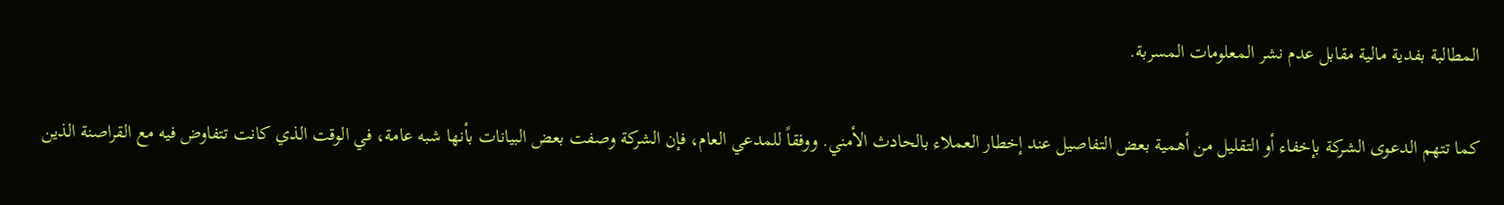المطالبة بفدية مالية مقابل عدم نشر المعلومات المسربة.

كما تتهم الدعوى الشركة بإخفاء أو التقليل من أهمية بعض التفاصيل عند إخطار العملاء بالحادث الأمني. ووفقاً للمدعي العام، فإن الشركة وصفت بعض البيانات بأنها شبه عامة، في الوقت الذي كانت تتفاوض فيه مع القراصنة الذين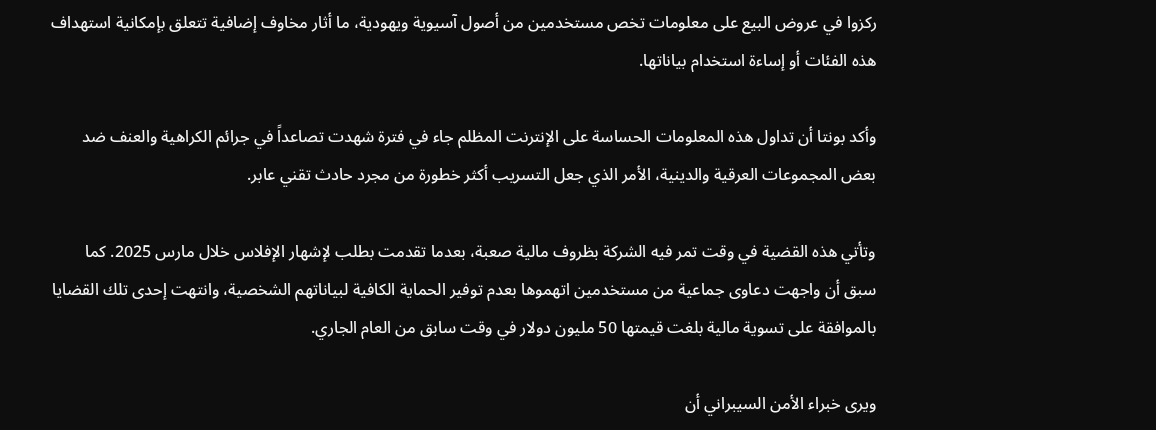ركزوا في عروض البيع على معلومات تخص مستخدمين من أصول آسيوية ويهودية، ما أثار مخاوف إضافية تتعلق بإمكانية استهداف هذه الفئات أو إساءة استخدام بياناتها.

وأكد بونتا أن تداول هذه المعلومات الحساسة على الإنترنت المظلم جاء في فترة شهدت تصاعداً في جرائم الكراهية والعنف ضد بعض المجموعات العرقية والدينية، الأمر الذي جعل التسريب أكثر خطورة من مجرد حادث تقني عابر.

وتأتي هذه القضية في وقت تمر فيه الشركة بظروف مالية صعبة، بعدما تقدمت بطلب لإشهار الإفلاس خلال مارس 2025. كما سبق أن واجهت دعاوى جماعية من مستخدمين اتهموها بعدم توفير الحماية الكافية لبياناتهم الشخصية، وانتهت إحدى تلك القضايا بالموافقة على تسوية مالية بلغت قيمتها 50 مليون دولار في وقت سابق من العام الجاري.

ويرى خبراء الأمن السيبراني أن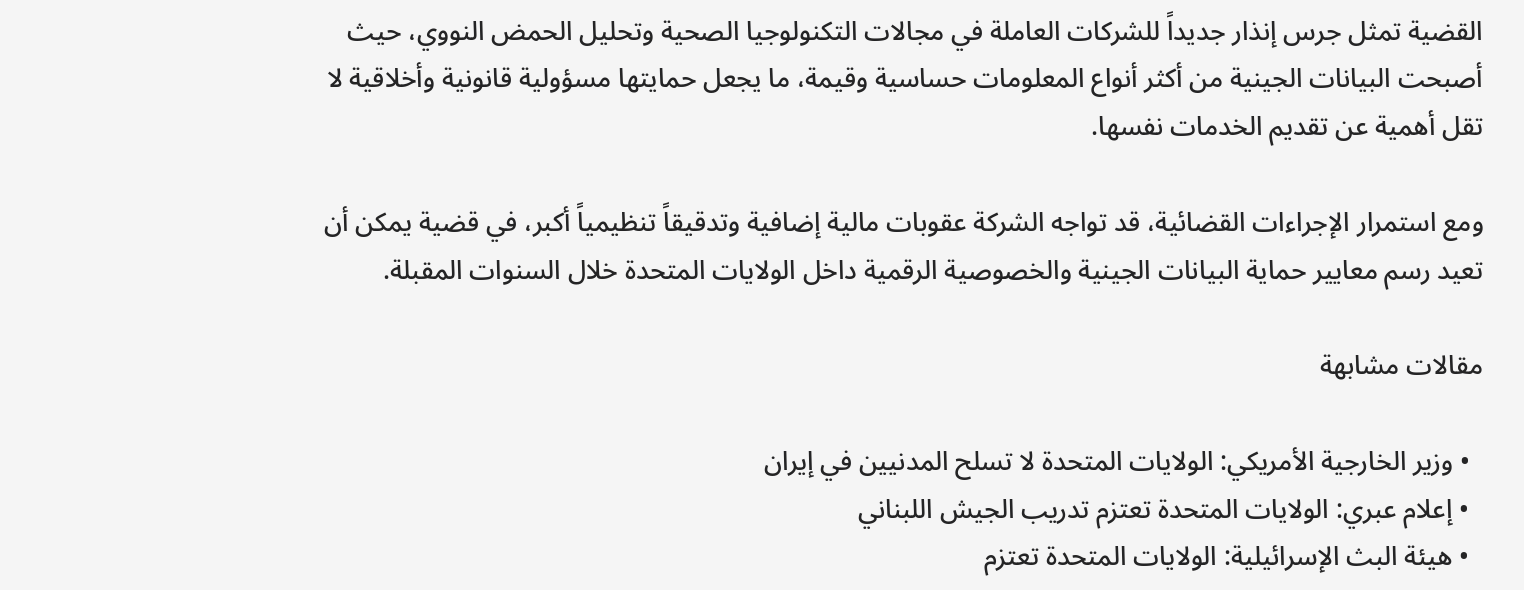القضية تمثل جرس إنذار جديداً للشركات العاملة في مجالات التكنولوجيا الصحية وتحليل الحمض النووي، حيث أصبحت البيانات الجينية من أكثر أنواع المعلومات حساسية وقيمة، ما يجعل حمايتها مسؤولية قانونية وأخلاقية لا تقل أهمية عن تقديم الخدمات نفسها.

ومع استمرار الإجراءات القضائية، قد تواجه الشركة عقوبات مالية إضافية وتدقيقاً تنظيمياً أكبر، في قضية يمكن أن تعيد رسم معايير حماية البيانات الجينية والخصوصية الرقمية داخل الولايات المتحدة خلال السنوات المقبلة.

مقالات مشابهة

  • وزير الخارجية الأمريكي: الولايات المتحدة لا تسلح المدنيين في إيران
  • إعلام عبري: الولايات المتحدة تعتزم تدريب الجيش اللبناني
  • هيئة البث الإسرائيلية: الولايات المتحدة تعتزم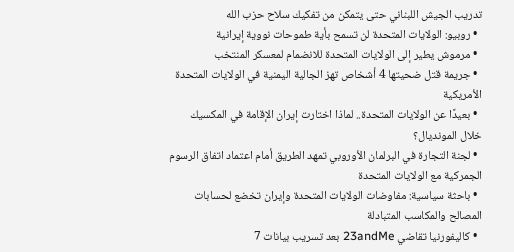تدريب الجيش اللبناني حتى يتمكن من تفكيك سلاح حزب الله
  • روبيو: الولايات المتحدة لن تسمح بأية طموحات نووية إيرانية
  • مرموش يطير إلى الولايات المتحدة للانضمام لمعسكر المنتخب
  • جريمة قتل ضحيتها 4 أشخاص تهز الجالية اليمنية في الولايات المتحدة الأمريكية
  • بعيدًا عن الولايات المتحدة.. لماذا اختارت إيران الإقامة في المكسيك خلال المونديال؟
  • لجنة التجارة في البرلمان الأوروبي تمهد الطريق أمام اعتماد اتفاق الرسوم الجمركية مع الولايات المتحدة
  • باحثة سياسية: مفاوضات الولايات المتحدة وإيران تخضع لحسابات المصالح والمكاسب المتبادلة
  • كاليفورنيا تقاضي 23andMe بعد تسريب بيانات 7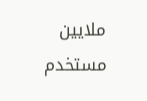ملايين مستخدم